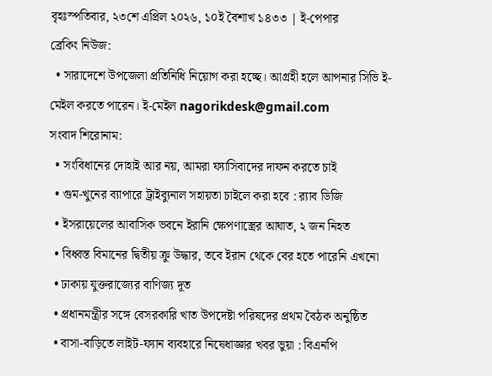বৃহঃস্পতিবার, ২৩শে এপ্রিল ২০২৬, ১০ই বৈশাখ ১৪৩৩ | ই-পেপার
ব্রেকিং নিউজ:
  • সারাদেশে উপজেলা প্রতিনিধি নিয়োগ করা হচ্ছে। আগ্রহী হলে আপনার সিভি ই-মেইল করতে পারেন। ই-মেইল nagorikdesk@gmail.com
সংবাদ শিরোনাম:
  • সংবিধানের দোহাই আর নয়, আমরা ফ্যাসিবাদের দাফন করতে চাই
  • গুম-খুনের ব্যাপারে ট্রাইব্যুনাল সহায়তা চাইলে করা হবে : র‍্যাব ডিজি
  • ইসরায়েলের আবাসিক ভবনে ইরানি ক্ষেপণাস্ত্রের আঘাত, ২ জন নিহত
  • বিধ্বস্ত বিমানের দ্বিতীয় ক্রু উদ্ধার, তবে ইরান থেকে বের হতে পারেনি এখনো
  • ঢাকায় যুক্তরাজ্যের বাণিজ্য দূত
  • প্রধানমন্ত্রীর সঙ্গে বেসরকারি খাত উপদেষ্টা পরিষদের প্রথম বৈঠক অনুষ্ঠিত
  • বাসা-বাড়িতে লাইট-ফ্যান ব্যবহারে নিষেধাজ্ঞার খবর ভুয়া : বিএনপি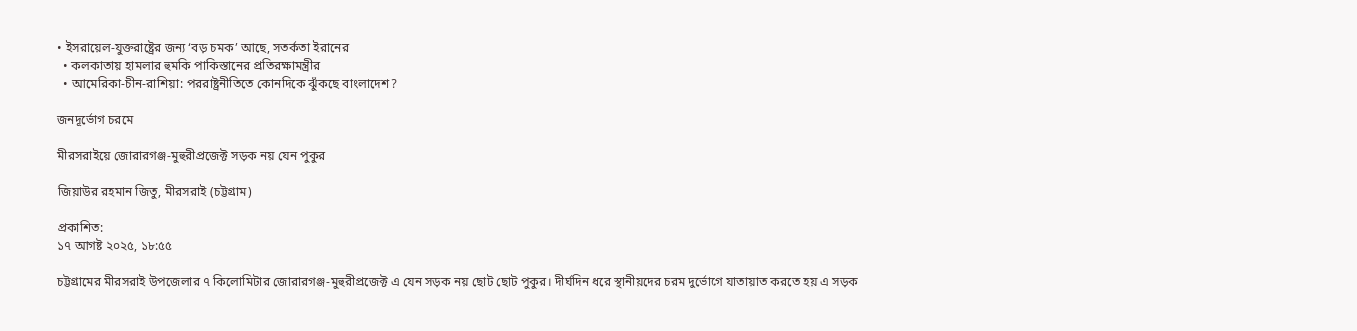• ইসরায়েল-যুক্তরাষ্ট্রের জন্য ‘বড় চমক’ আছে, সতর্কতা ইরানের
  • কলকাতায় হামলার হুমকি পাকিস্তানের প্রতিরক্ষামন্ত্রীর
  • আমেরিকা-চীন-রাশিয়া: পররাষ্ট্রনীতিতে কোনদিকে ঝুঁকছে বাংলাদেশ?

জনদূর্ভোগ চরমে

মীরসরাইয়ে জোরারগঞ্জ-মুহুরীপ্রজেক্ট সড়ক নয় যেন পুকুর

জিয়াউর রহমান জিতু, মীরসরাই (চট্টগ্রাম)

প্রকাশিত:
১৭ আগষ্ট ২০২৫, ১৮:৫৫

চট্টগ্রামের মীরসরাই উপজেলার ৭ কিলোমিটার জোরারগঞ্জ-মুহুরীপ্রজেক্ট এ যেন সড়ক নয় ছোট ছোট পুকুর। দীর্ঘদিন ধরে স্থানীয়দের চরম দুর্ভোগে যাতায়াত করতে হয় এ সড়ক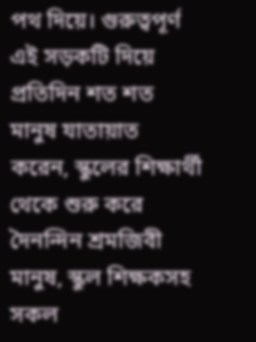পথ দিয়ে। গুরুত্বপূর্ণ এই সড়কটি দিয়ে প্রতিদিন শত শত মানুষ যাতায়াত করেন, স্কুলের শিক্ষার্থী থেকে শুরু করে দৈনন্দিন শ্রমজিবী মানুষ, স্কুল শিক্ষকসহ সকল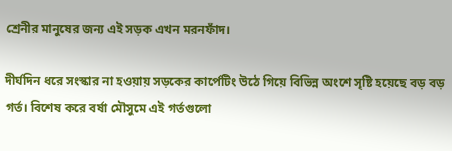শ্রেনীর মানুষের জন্য এই সড়ক এখন মরনফাঁদ।

দীর্ঘদিন ধরে সংস্কার না হওয়ায় সড়কের কার্পেটিং উঠে গিয়ে বিভিন্ন অংশে সৃষ্টি হয়েছে বড় বড় গর্ত। বিশেষ করে বর্ষা মৌসুমে এই গর্তগুলো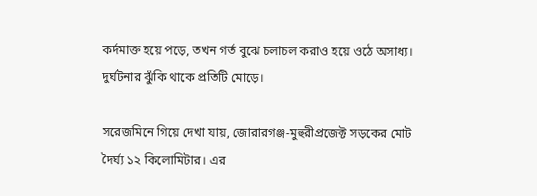কর্দমাক্ত হয়ে পড়ে, তখন গর্ত বুঝে চলাচল করাও হয়ে ওঠে অসাধ্য। দুর্ঘটনার ঝুঁকি থাকে প্রতিটি মোড়ে।

সরেজমিনে গিয়ে দেখা যায়, জোরারগঞ্জ-মুহুরীপ্রজেক্ট সড়কের মোট দৈর্ঘ্য ১২ কিলোমিটার। এর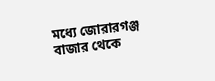মধ্যে জোরারগঞ্জ বাজার থেকে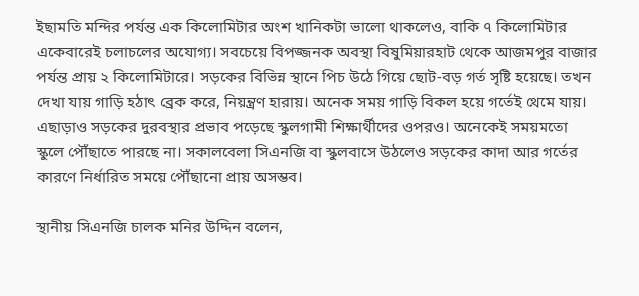ইছামতি মন্দির পর্যন্ত এক কিলোমিটার অংশ খানিকটা ভালো থাকলেও, বাকি ৭ কিলোমিটার একেবারেই চলাচলের অযোগ্য। সবচেয়ে বিপজ্জনক অবস্থা বিষুমিয়ারহাট থেকে আজমপুর বাজার পর্যন্ত প্রায় ২ কিলোমিটারে। সড়কের বিভিন্ন স্থানে পিচ উঠে গিয়ে ছোট-বড় গর্ত সৃষ্টি হয়েছে। তখন দেখা যায় গাড়ি হঠাৎ ব্রেক করে, নিয়ন্ত্রণ হারায়। অনেক সময় গাড়ি বিকল হয়ে গর্তেই থেমে যায়। এছাড়াও সড়কের দুরবস্থার প্রভাব পড়েছে স্কুলগামী শিক্ষার্থীদের ওপরও। অনেকেই সময়মতো স্কুলে পৌঁছাতে পারছে না। সকালবেলা সিএনজি বা স্কুলবাসে উঠলেও সড়কের কাদা আর গর্তের কারণে নির্ধারিত সময়ে পৌঁছানো প্রায় অসম্ভব।

স্থানীয় সিএনজি চালক মনির উদ্দিন বলেন,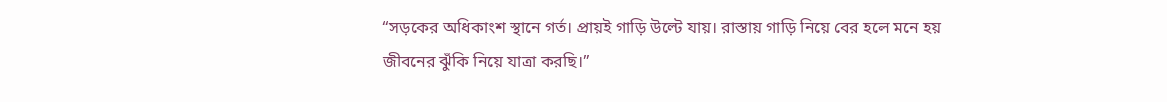“সড়কের অধিকাংশ স্থানে গর্ত। প্রায়ই গাড়ি উল্টে যায়। রাস্তায় গাড়ি নিয়ে বের হলে মনে হয় জীবনের ঝুঁকি নিয়ে যাত্রা করছি।”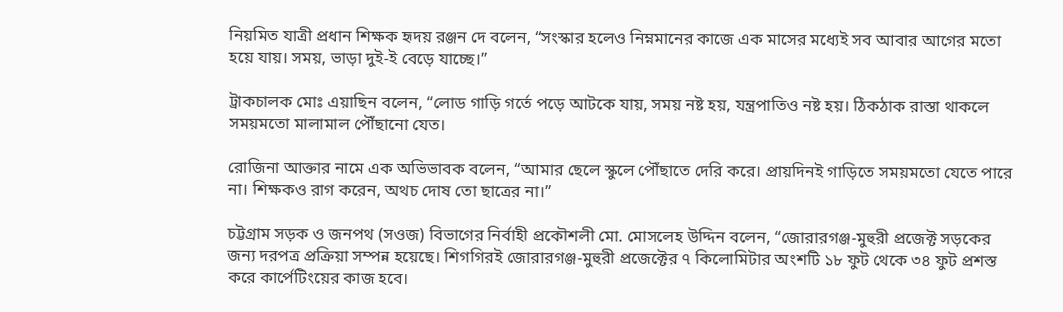নিয়মিত যাত্রী প্রধান শিক্ষক হৃদয় রঞ্জন দে বলেন, “সংস্কার হলেও নিম্নমানের কাজে এক মাসের মধ্যেই সব আবার আগের মতো হয়ে যায়। সময়, ভাড়া দুই-ই বেড়ে যাচ্ছে।”

ট্রাকচালক মোঃ এয়াছিন বলেন, “লোড গাড়ি গর্তে পড়ে আটকে যায়, সময় নষ্ট হয়, যন্ত্রপাতিও নষ্ট হয়। ঠিকঠাক রাস্তা থাকলে সময়মতো মালামাল পৌঁছানো যেত।

রোজিনা আক্তার নামে এক অভিভাবক বলেন, “আমার ছেলে স্কুলে পৌঁছাতে দেরি করে। প্রায়দিনই গাড়িতে সময়মতো যেতে পারে না। শিক্ষকও রাগ করেন, অথচ দোষ তো ছাত্রের না।”

চট্টগ্রাম সড়ক ও জনপথ (সওজ) বিভাগের নির্বাহী প্রকৌশলী মো. মোসলেহ উদ্দিন বলেন, “জোরারগঞ্জ-মুহুরী প্রজেক্ট সড়কের জন্য দরপত্র প্রক্রিয়া সম্পন্ন হয়েছে। শিগগিরই জোরারগঞ্জ-মুহুরী প্রজেক্টের ৭ কিলোমিটার অংশটি ১৮ ফুট থেকে ৩৪ ফুট প্রশস্ত করে কার্পেটিংয়ের কাজ হবে।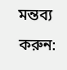মন্তব্য করুন: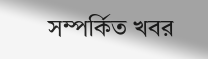সম্পর্কিত খবর